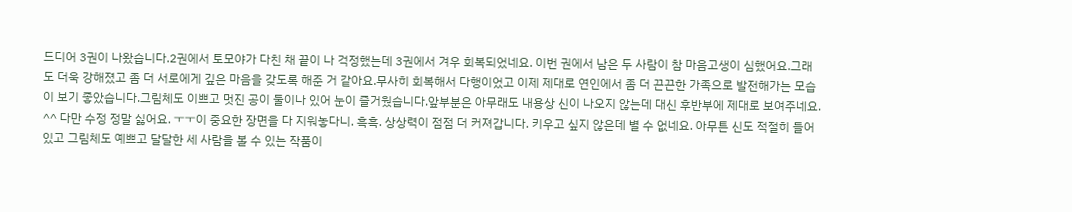드디어 3권이 나왔습니다.2권에서 토모야가 다친 채 끝이 나 걱정했는데 3권에서 겨우 회복되었네요. 이번 권에서 남은 두 사람이 참 마음고생이 심했어요.그래도 더욱 강해졌고 좀 더 서로에게 깊은 마음을 갖도록 해준 거 같아요.무사히 회복해서 다행이었고 이제 제대로 연인에서 좀 더 끈끈한 가족으로 발전해가는 모습이 보기 좋았습니다.그림체도 이쁘고 멋진 공이 둘이나 있어 눈이 즐거웠습니다.앞부분은 아무래도 내용상 신이 나오지 않는데 대신 후반부에 제대로 보여주네요. ^^ 다만 수정 정말 싫어요. ㅜㅜ이 중요한 장면을 다 지워놓다니. 흑흑. 상상력이 점점 더 커져갑니다. 키우고 싶지 않은데 별 수 없네요. 아무튼 신도 적절히 들어있고 그림체도 예쁘고 달달한 세 사람을 볼 수 있는 작품이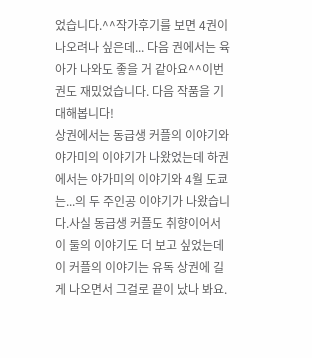었습니다.^^작가후기를 보면 4권이 나오려나 싶은데... 다음 권에서는 육아가 나와도 좋을 거 같아요^^이번 권도 재밌었습니다. 다음 작품을 기대해봅니다!
상권에서는 동급생 커플의 이야기와 야가미의 이야기가 나왔었는데 하권에서는 야가미의 이야기와 4월 도쿄는...의 두 주인공 이야기가 나왔습니다.사실 동급생 커플도 취향이어서 이 둘의 이야기도 더 보고 싶었는데 이 커플의 이야기는 유독 상권에 길게 나오면서 그걸로 끝이 났나 봐요.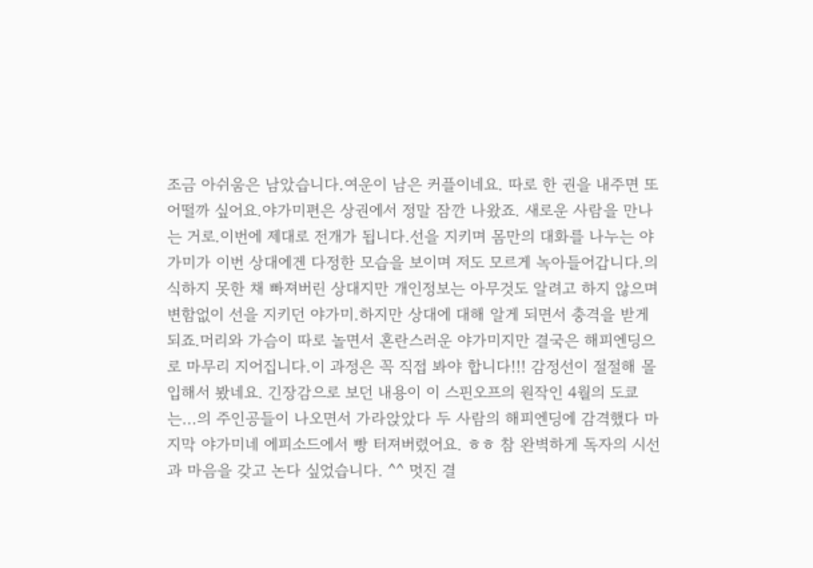조금 아쉬움은 남았습니다.여운이 남은 커플이네요. 따로 한 권을 내주면 또 어떨까 싶어요.야가미편은 상권에서 정말 잠깐 나왔죠. 새로운 사람을 만나는 거로.이번에 제대로 전개가 됩니다.선을 지키며 몸만의 대화를 나누는 야가미가 이번 상대에겐 다정한 모습을 보이며 저도 모르게 녹아들어갑니다.의식하지 못한 채 빠져버린 상대지만 개인정보는 아무것도 알려고 하지 않으며 변함없이 선을 지키던 야가미.하지만 상대에 대해 알게 되면서 충격을 받게 되죠.머리와 가슴이 따로 놀면서 혼란스러운 야가미지만 결국은 해피엔딩으로 마무리 지어집니다.이 과정은 꼭 직접 봐야 합니다!!! 감정선이 절절해 몰입해서 봤네요. 긴장감으로 보던 내용이 이 스핀오프의 원작인 4월의 도쿄는...의 주인공들이 나오면서 가라앉았다 두 사람의 해피엔딩에 감격했다 마지막 야가미네 에피소드에서 빵 터져버렸어요. ㅎㅎ 참 완벽하게 독자의 시선과 마음을 갖고 논다 싶었습니다. ^^ 멋진 결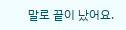말로 끝이 났어요.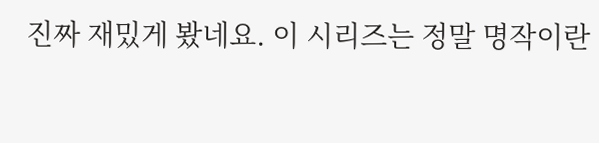진짜 재밌게 봤네요. 이 시리즈는 정말 명작이란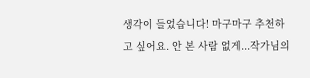생각이 들었습니다! 마구마구 추천하고 싶어요. 안 본 사람 없게...작가님의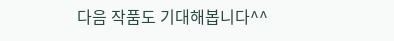다음 작품도 기대해봅니다^^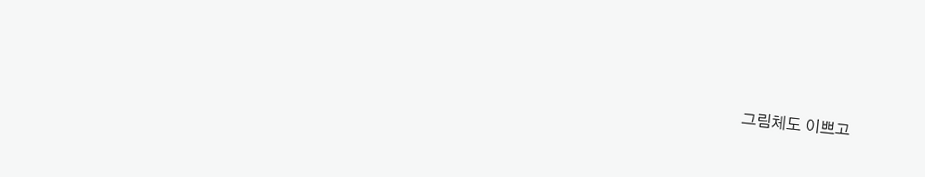그림체도 이쁘고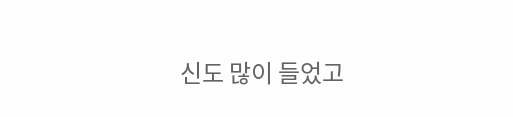신도 많이 들었고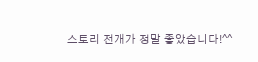스토리 전개가 정말 좋았습니다!^^